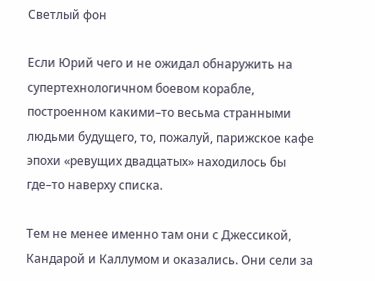Светлый фон

Если Юрий чего и не ожидал обнаружить на супертехнологичном боевом корабле, построенном какими–то весьма странными людьми будущего, то, пожалуй, парижское кафе эпохи «ревущих двадцатых» находилось бы где–то наверху списка.

Тем не менее именно там они с Джессикой, Кандарой и Каллумом и оказались. Они сели за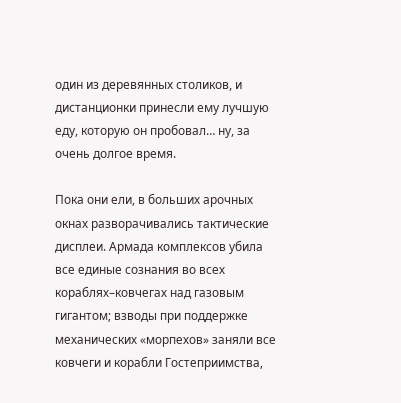один из деревянных столиков, и дистанционки принесли ему лучшую еду, которую он пробовал… ну, за очень долгое время.

Пока они ели, в больших арочных окнах разворачивались тактические дисплеи. Армада комплексов убила все единые сознания во всех кораблях–ковчегах над газовым гигантом; взводы при поддержке механических «морпехов» заняли все ковчеги и корабли Гостеприимства,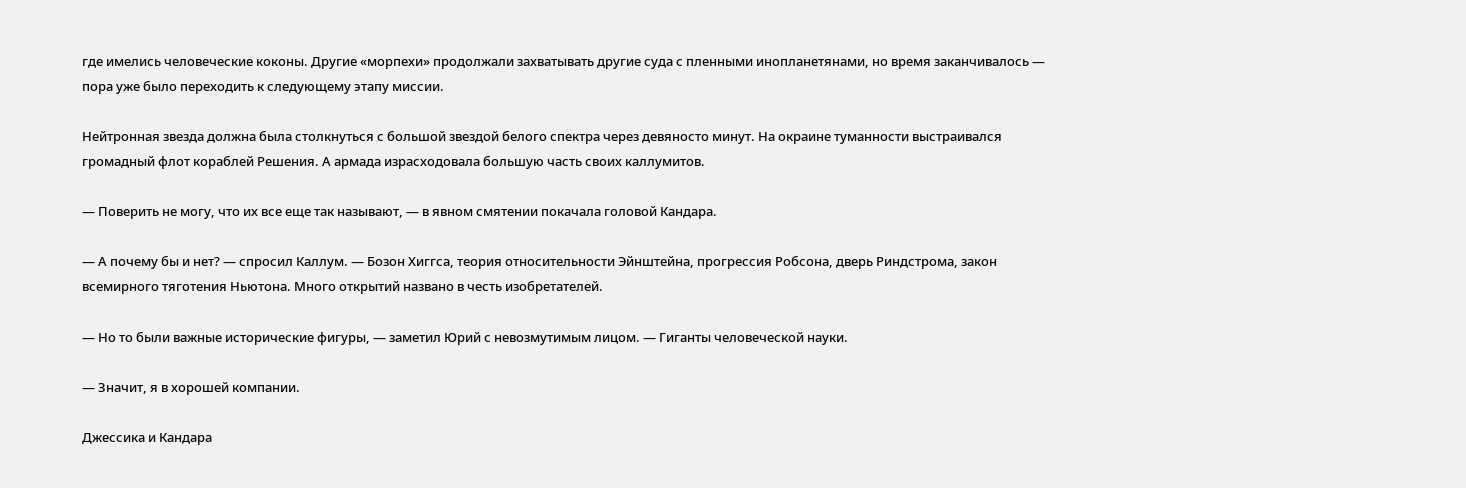где имелись человеческие коконы. Другие «морпехи» продолжали захватывать другие суда с пленными инопланетянами, но время заканчивалось — пора уже было переходить к следующему этапу миссии.

Нейтронная звезда должна была столкнуться с большой звездой белого спектра через девяносто минут. На окраине туманности выстраивался громадный флот кораблей Решения. А армада израсходовала большую часть своих каллумитов.

— Поверить не могу, что их все еще так называют, — в явном смятении покачала головой Кандара.

— А почему бы и нет? — спросил Каллум. — Бозон Хиггса, теория относительности Эйнштейна, прогрессия Робсона, дверь Риндстрома, закон всемирного тяготения Ньютона. Много открытий названо в честь изобретателей.

— Но то были важные исторические фигуры, — заметил Юрий с невозмутимым лицом. — Гиганты человеческой науки.

— Значит, я в хорошей компании.

Джессика и Кандара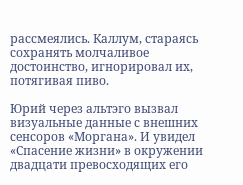рассмеялись. Каллум, стараясь сохранять молчаливое достоинство, игнорировал их, потягивая пиво.

Юрий через альтэго вызвал визуальные данные с внешних сенсоров «Моргана». И увидел «Спасение жизни» в окружении двадцати превосходящих его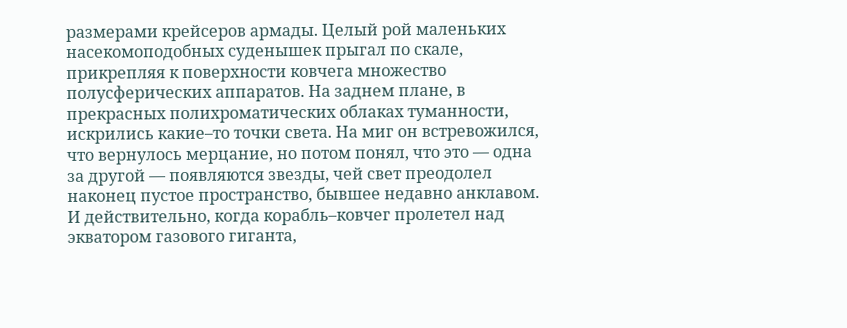размерами крейсеров армады. Целый рой маленьких насекомоподобных суденышек прыгал по скале, прикрепляя к поверхности ковчега множество полусферических аппаратов. На заднем плане, в прекрасных полихроматических облаках туманности, искрились какие–то точки света. На миг он встревожился, что вернулось мерцание, но потом понял, что это — одна за другой — появляются звезды, чей свет преодолел наконец пустое пространство, бывшее недавно анклавом. И действительно, когда корабль–ковчег пролетел над экватором газового гиганта,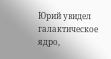Юрий увидел галактическое ядро,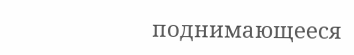поднимающееся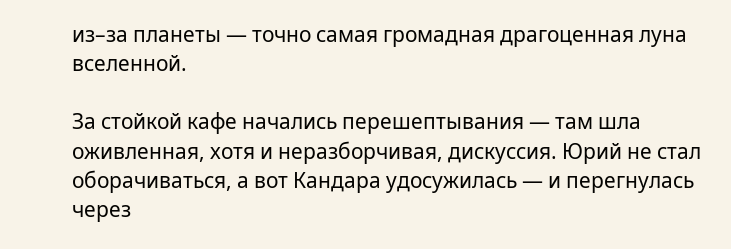из–за планеты — точно самая громадная драгоценная луна вселенной.

За стойкой кафе начались перешептывания — там шла оживленная, хотя и неразборчивая, дискуссия. Юрий не стал оборачиваться, а вот Кандара удосужилась — и перегнулась через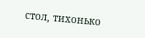стол, тихонько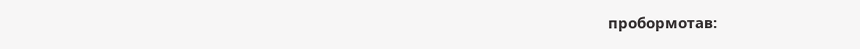пробормотав: